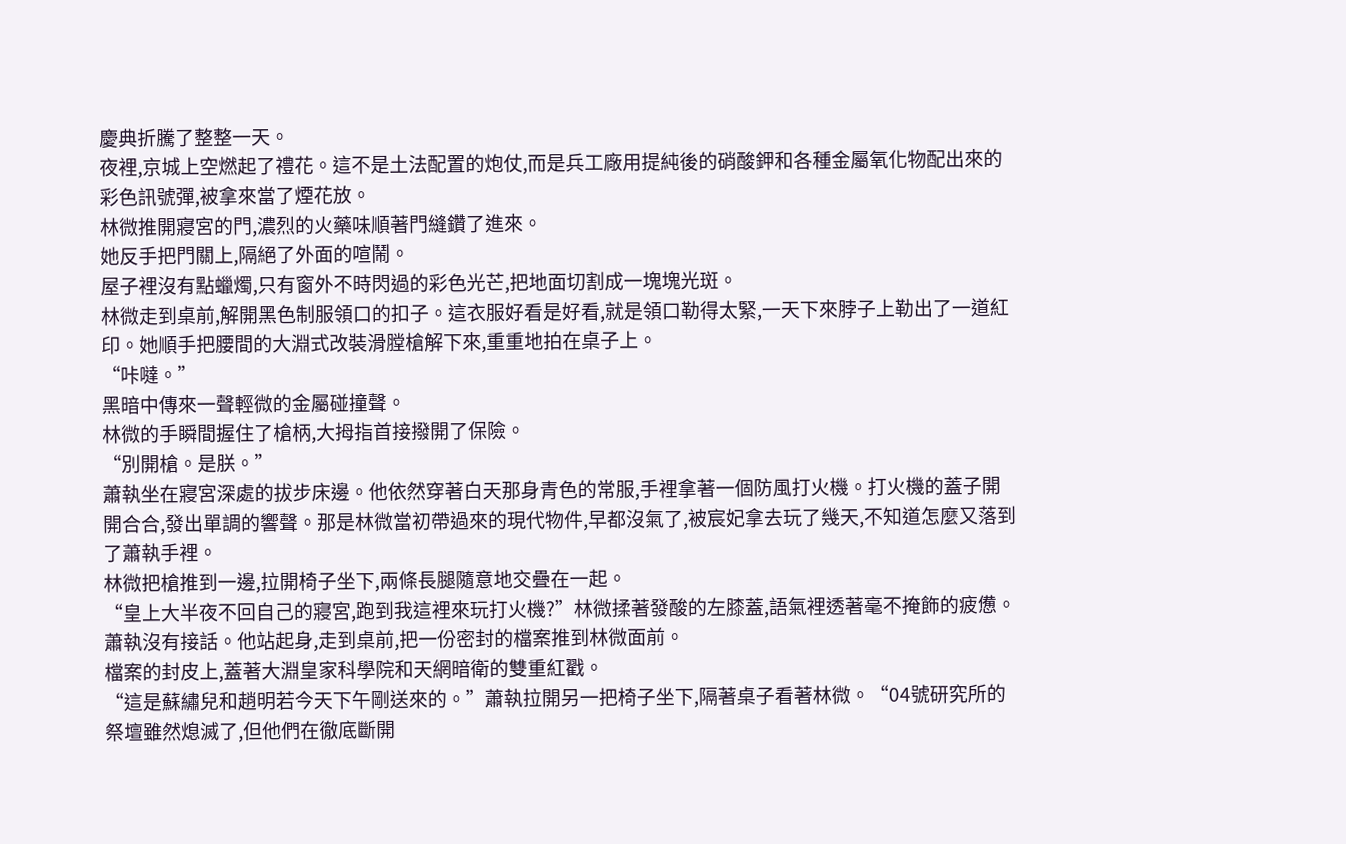慶典折騰了整整一天。
夜裡,京城上空燃起了禮花。這不是土法配置的炮仗,而是兵工廠用提純後的硝酸鉀和各種金屬氧化物配出來的彩色訊號彈,被拿來當了煙花放。
林微推開寢宮的門,濃烈的火藥味順著門縫鑽了進來。
她反手把門關上,隔絕了外面的喧鬧。
屋子裡沒有點蠟燭,只有窗外不時閃過的彩色光芒,把地面切割成一塊塊光斑。
林微走到桌前,解開黑色制服領口的扣子。這衣服好看是好看,就是領口勒得太緊,一天下來脖子上勒出了一道紅印。她順手把腰間的大淵式改裝滑膛槍解下來,重重地拍在桌子上。
“咔噠。”
黑暗中傳來一聲輕微的金屬碰撞聲。
林微的手瞬間握住了槍柄,大拇指首接撥開了保險。
“別開槍。是朕。”
蕭執坐在寢宮深處的拔步床邊。他依然穿著白天那身青色的常服,手裡拿著一個防風打火機。打火機的蓋子開開合合,發出單調的響聲。那是林微當初帶過來的現代物件,早都沒氣了,被宸妃拿去玩了幾天,不知道怎麼又落到了蕭執手裡。
林微把槍推到一邊,拉開椅子坐下,兩條長腿隨意地交疊在一起。
“皇上大半夜不回自己的寢宮,跑到我這裡來玩打火機?”林微揉著發酸的左膝蓋,語氣裡透著毫不掩飾的疲憊。
蕭執沒有接話。他站起身,走到桌前,把一份密封的檔案推到林微面前。
檔案的封皮上,蓋著大淵皇家科學院和天網暗衛的雙重紅戳。
“這是蘇繡兒和趙明若今天下午剛送來的。”蕭執拉開另一把椅子坐下,隔著桌子看著林微。“04號研究所的祭壇雖然熄滅了,但他們在徹底斷開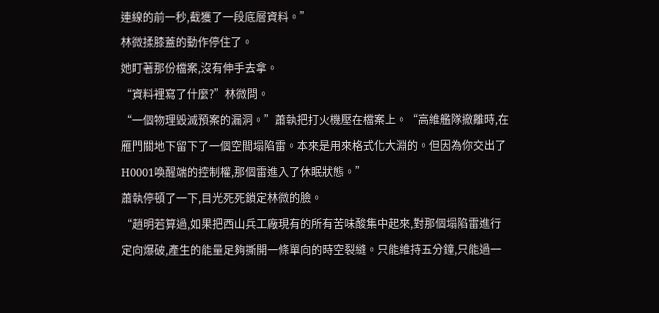連線的前一秒,截獲了一段底層資料。”
林微揉膝蓋的動作停住了。
她盯著那份檔案,沒有伸手去拿。
“資料裡寫了什麼?”林微問。
“一個物理毀滅預案的漏洞。”蕭執把打火機壓在檔案上。“高維艦隊撤離時,在雁門關地下留下了一個空間塌陷雷。本來是用來格式化大淵的。但因為你交出了H0001喚醒端的控制權,那個雷進入了休眠狀態。”
蕭執停頓了一下,目光死死鎖定林微的臉。
“趙明若算過,如果把西山兵工廠現有的所有苦味酸集中起來,對那個塌陷雷進行定向爆破,產生的能量足夠撕開一條單向的時空裂縫。只能維持五分鐘,只能過一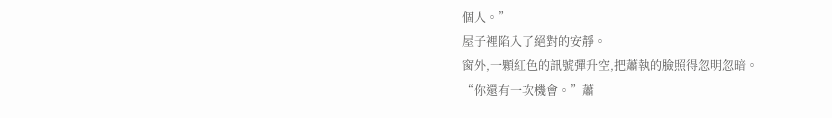個人。”
屋子裡陷入了絕對的安靜。
窗外,一顆紅色的訊號彈升空,把蕭執的臉照得忽明忽暗。
“你還有一次機會。”蕭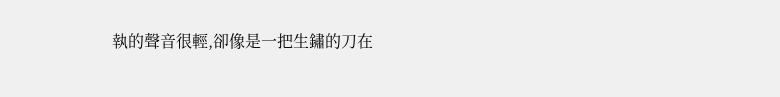執的聲音很輕,卻像是一把生鏽的刀在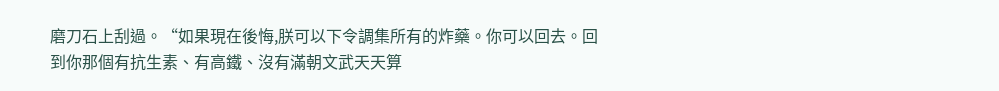磨刀石上刮過。“如果現在後悔,朕可以下令調集所有的炸藥。你可以回去。回到你那個有抗生素、有高鐵、沒有滿朝文武天天算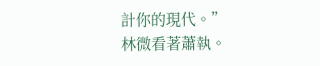計你的現代。”
林微看著蕭執。